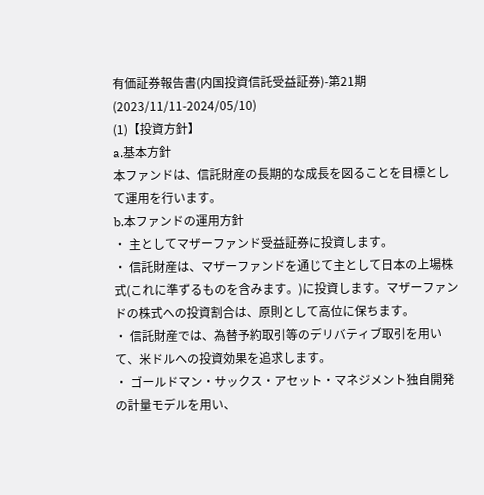有価証券報告書(内国投資信託受益証券)-第21期(2023/11/11-2024/05/10)
(1)【投資方針】
a.基本方針
本ファンドは、信託財産の長期的な成長を図ることを目標として運用を行います。
b.本ファンドの運用方針
・ 主としてマザーファンド受益証券に投資します。
・ 信託財産は、マザーファンドを通じて主として日本の上場株式(これに準ずるものを含みます。)に投資します。マザーファンドの株式への投資割合は、原則として高位に保ちます。
・ 信託財産では、為替予約取引等のデリバティブ取引を用いて、米ドルへの投資効果を追求します。
・ ゴールドマン・サックス・アセット・マネジメント独自開発の計量モデルを用い、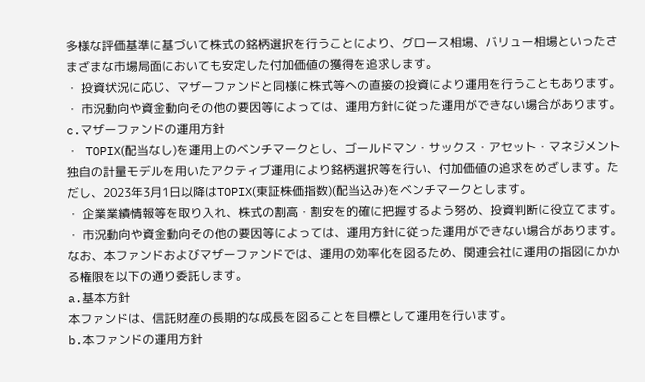多様な評価基準に基づいて株式の銘柄選択を行うことにより、グロース相場、バリュー相場といったさまざまな市場局面においても安定した付加価値の獲得を追求します。
・ 投資状況に応じ、マザーファンドと同様に株式等への直接の投資により運用を行うこともあります。
・ 市況動向や資金動向その他の要因等によっては、運用方針に従った運用ができない場合があります。
c.マザーファンドの運用方針
・ TOPIX(配当なし)を運用上のベンチマークとし、ゴールドマン・サックス・アセット・マネジメント独自の計量モデルを用いたアクティブ運用により銘柄選択等を行い、付加価値の追求をめざします。ただし、2023年3月1日以降はTOPIX(東証株価指数)(配当込み)をベンチマークとします。
・ 企業業績情報等を取り入れ、株式の割高・割安を的確に把握するよう努め、投資判断に役立てます。
・ 市況動向や資金動向その他の要因等によっては、運用方針に従った運用ができない場合があります。
なお、本ファンドおよびマザーファンドでは、運用の効率化を図るため、関連会社に運用の指図にかかる権限を以下の通り委託します。
a.基本方針
本ファンドは、信託財産の長期的な成長を図ることを目標として運用を行います。
b.本ファンドの運用方針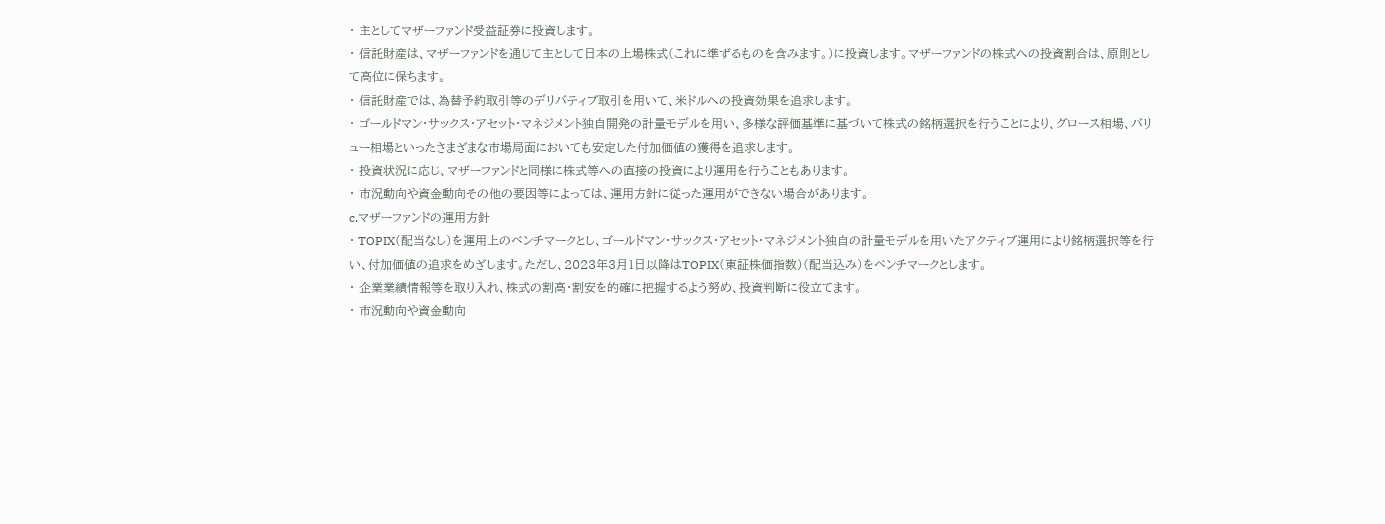・ 主としてマザーファンド受益証券に投資します。
・ 信託財産は、マザーファンドを通じて主として日本の上場株式(これに準ずるものを含みます。)に投資します。マザーファンドの株式への投資割合は、原則として高位に保ちます。
・ 信託財産では、為替予約取引等のデリバティブ取引を用いて、米ドルへの投資効果を追求します。
・ ゴールドマン・サックス・アセット・マネジメント独自開発の計量モデルを用い、多様な評価基準に基づいて株式の銘柄選択を行うことにより、グロース相場、バリュー相場といったさまざまな市場局面においても安定した付加価値の獲得を追求します。
・ 投資状況に応じ、マザーファンドと同様に株式等への直接の投資により運用を行うこともあります。
・ 市況動向や資金動向その他の要因等によっては、運用方針に従った運用ができない場合があります。
c.マザーファンドの運用方針
・ TOPIX(配当なし)を運用上のベンチマークとし、ゴールドマン・サックス・アセット・マネジメント独自の計量モデルを用いたアクティブ運用により銘柄選択等を行い、付加価値の追求をめざします。ただし、2023年3月1日以降はTOPIX(東証株価指数)(配当込み)をベンチマークとします。
・ 企業業績情報等を取り入れ、株式の割高・割安を的確に把握するよう努め、投資判断に役立てます。
・ 市況動向や資金動向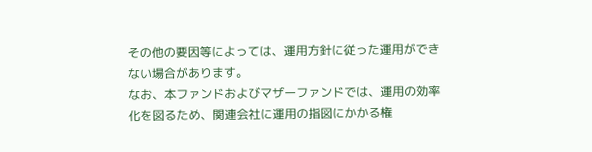その他の要因等によっては、運用方針に従った運用ができない場合があります。
なお、本ファンドおよびマザーファンドでは、運用の効率化を図るため、関連会社に運用の指図にかかる権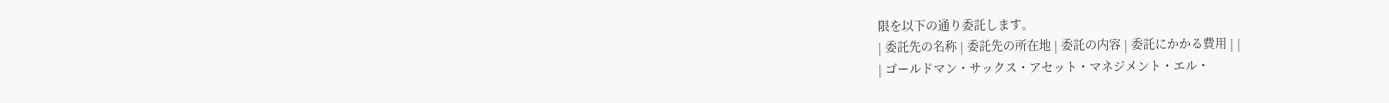限を以下の通り委託します。
| 委託先の名称 | 委託先の所在地 | 委託の内容 | 委託にかかる費用 | |
| ゴールドマン・サックス・アセット・マネジメント・エル・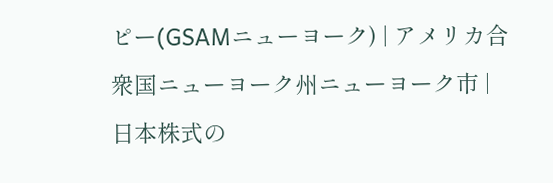ピー(GSAMニューヨーク) | アメリカ合衆国ニューヨーク州ニューヨーク市 | 日本株式の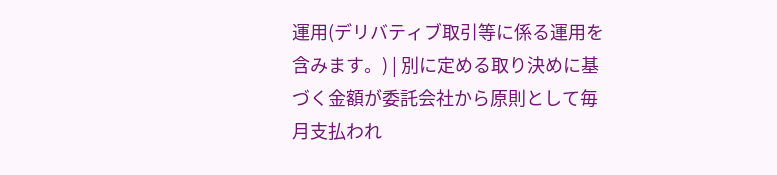運用(デリバティブ取引等に係る運用を含みます。) | 別に定める取り決めに基づく金額が委託会社から原則として毎月支払われ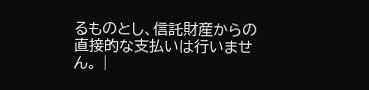るものとし、信託財産からの直接的な支払いは行いません。 |